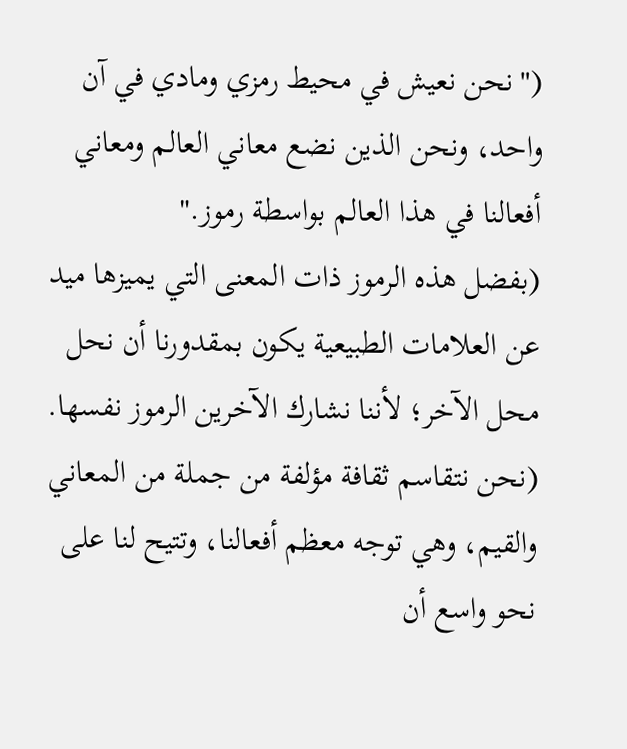("نحن نعيش في محيط رمزي ومادي في آن واحد، ونحن الذين نضع معاني العالم ومعاني أفعالنا في هذا العالم بواسطة رموز."
(بفضل هذه الرموز ذات المعنى التي يميزها ميد عن العلامات الطبيعية يكون بمقدورنا أن نحل محل الآخر؛ لأننا نشارك الآخرين الرموز نفسها.
(نحن نتقاسم ثقافة مؤلفة من جملة من المعاني والقيم، وهي توجه معظم أفعالنا، وتتيح لنا على نحو واسع أن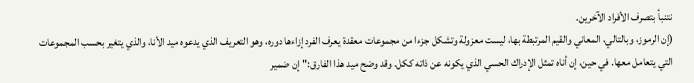نتنبأ بتصرف الأفراد الآخرين.
(إن الرموز، وبالتالي، المعاني والقيم المرتبطة بها، ليست معزولة وتشكل جزءا من مجموعات معقدة يعرف الفرد إزاءها دوره، وهو التعريف الذي يدعوه ميد الأنا، والذي يتغير بحسب المجموعات التي يتعامل معها. في حين، إن أناه تمثل الإدراك الحسي الذي يكونه عن ذاته ككل. وقد وضح ميد هذا الفارق:"إن ضمير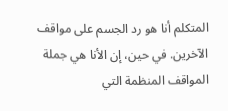المتكلم أنا هو رد الجسم على مواقف الآخرين. في حين، إن الأنا هي جملة المواقف المنظمة التي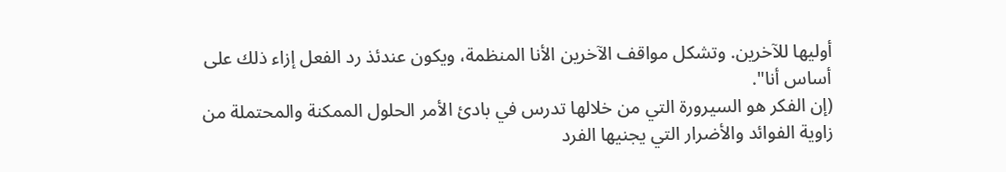أوليها للآخرين. وتشكل مواقف الآخرين الأنا المنظمة، ويكون عندئذ رد الفعل إزاء ذلك على أساس أنا".
(إن الفكر هو السيرورة التي من خلالها تدرس في بادئ الأمر الحلول الممكنة والمحتملة من زاوية الفوائد والأضرار التي يجنيها الفرد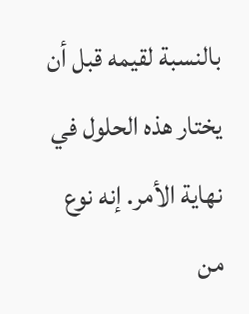بالنسبة لقيمه قبل أن يختار هذه الحلول في نهاية الأمر. إنه نوع من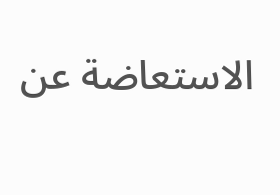الاستعاضة عن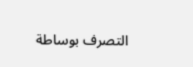التصرف بوساطة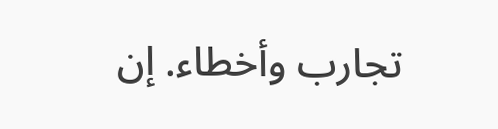تجارب وأخطاء. إن